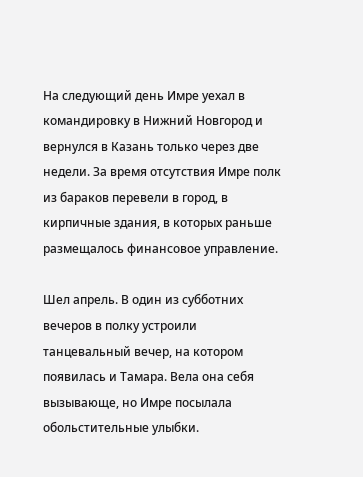На следующий день Имре уехал в командировку в Нижний Новгород и вернулся в Казань только через две недели. За время отсутствия Имре полк из бараков перевели в город, в кирпичные здания, в которых раньше размещалось финансовое управление.

Шел апрель. В один из субботних вечеров в полку устроили танцевальный вечер, на котором появилась и Тамара. Вела она себя вызывающе, но Имре посылала обольстительные улыбки.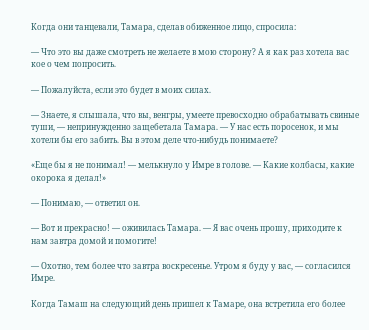Когда они танцевали, Тамара, сделав обиженное лицо, спросила:

— Что это вы даже смотреть не желаете в мою сторону? А я как раз хотела вас кое о чем попросить.

— Пожалуйста, если это будет в моих силах.

— Знаете, я слышала, что вы, венгры, умеете превосходно обрабатывать свиные туши, — непринужденно защебетала Тамара. — У нас есть поросенок, и мы хотели бы его забить. Вы в этом деле что-нибудь понимаете?

«Еще бы я не понимал! — мелькнуло у Имре в голове. — Какие колбасы, какие окорока я делал!»

— Понимаю, — ответил он.

— Вот и прекрасно! — оживилась Тамара. — Я вас очень прошу, приходите к нам завтра домой и помогите!

— Охотно, тем более что завтра воскресенье. Утром я буду у вас, — согласился Имре.

Когда Тамаш на следующий день пришел к Тамаре, она встретила его более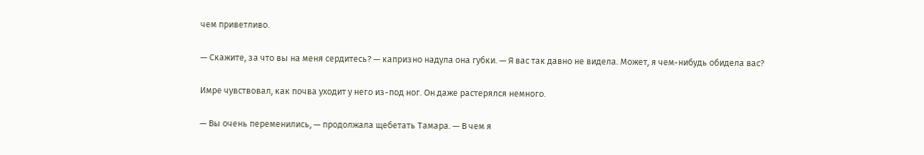чем приветливо.

— Скажите, за что вы на меня сердитесь? — капризно надула она губки. — Я вас так давно не видела. Может, я чем-нибудь обидела вас?

Имре чувствовал, как почва уходит у него из-под ног. Он даже растерялся немного.

— Вы очень переменились, — продолжала щебетать Тамара. — В чем я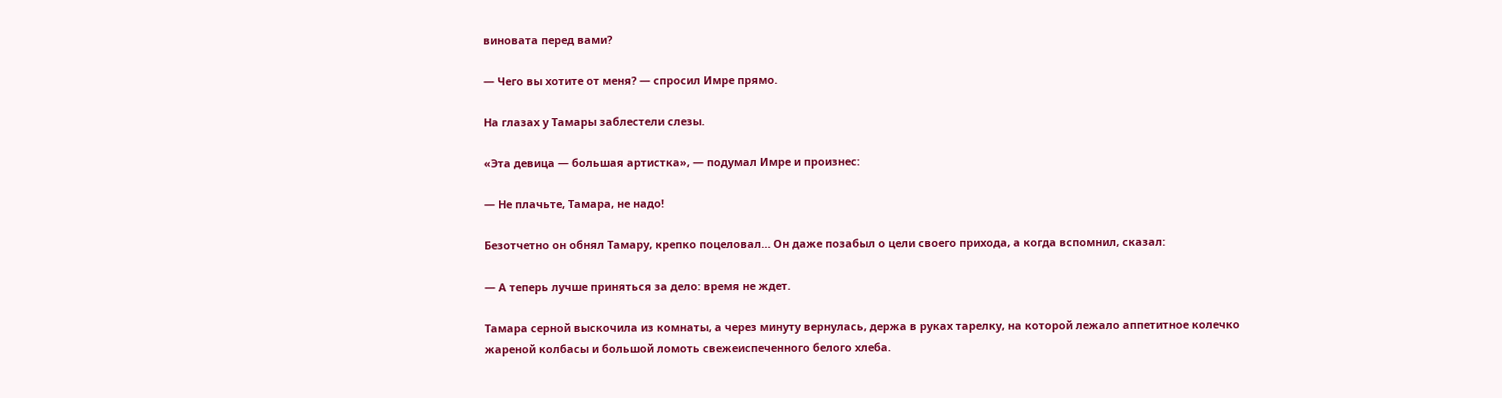виновата перед вами?

— Чего вы хотите от меня? — спросил Имре прямо.

На глазах у Тамары заблестели слезы.

«Эта девица — большая артистка», — подумал Имре и произнес:

— Не плачьте, Тамара, не надо!

Безотчетно он обнял Тамару, крепко поцеловал… Он даже позабыл о цели своего прихода, а когда вспомнил, сказал:

— А теперь лучше приняться за дело: время не ждет.

Тамара серной выскочила из комнаты, а через минуту вернулась, держа в руках тарелку, на которой лежало аппетитное колечко жареной колбасы и большой ломоть свежеиспеченного белого хлеба.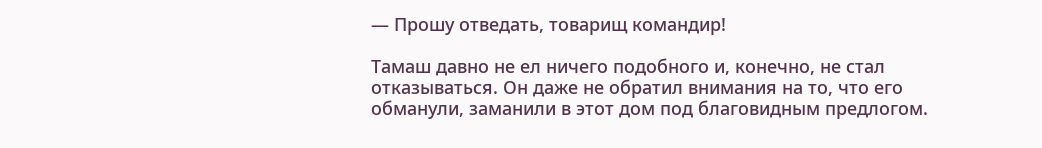— Прошу отведать, товарищ командир!

Тамаш давно не ел ничего подобного и, конечно, не стал отказываться. Он даже не обратил внимания на то, что его обманули, заманили в этот дом под благовидным предлогом.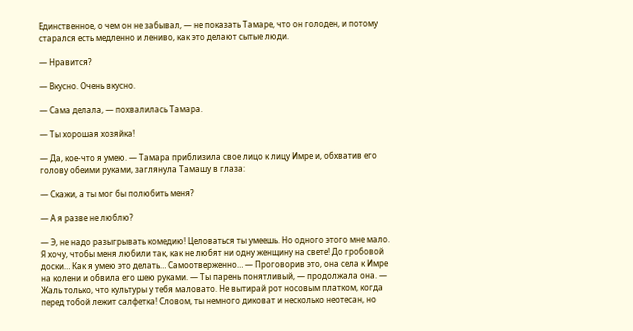Единственное, о чем он не забывал, — не показать Тамаре, что он голоден, и потому старался есть медленно и лениво, как это делают сытые люди.

— Нравится?

— Вкусно. Очень вкусно.

— Сама делала, — похвалилась Тамара.

— Ты хорошая хозяйка!

— Да, кое-что я умею. — Тамара приблизила свое лицо к лицу Имре и, обхватив его голову обеими руками, заглянула Тамашу в глаза:

— Скажи, а ты мог бы полюбить меня?

— А я разве не люблю?

— Э, не надо разыгрывать комедию! Целоваться ты умеешь. Но одного этого мне мало. Я хочу, чтобы меня любили так, как не любят ни одну женщину на свете! До гробовой доски… Как я умею это делать… Самоотверженно… — Проговорив это, она села к Имре на колени и обвила его шею руками. — Ты парень понятливый, — продолжала она. — Жаль только, что культуры у тебя маловато. Не вытирай рот носовым платком, когда перед тобой лежит салфетка! Словом, ты немного диковат и несколько неотесан, но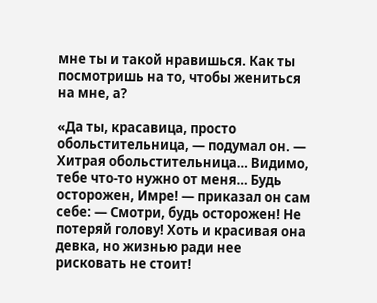мне ты и такой нравишься. Как ты посмотришь на то, чтобы жениться на мне, а?

«Да ты, красавица, просто обольстительница, — подумал он. — Хитрая обольстительница… Видимо, тебе что-то нужно от меня… Будь осторожен, Имре! — приказал он сам себе: — Смотри, будь осторожен! Не потеряй голову! Хоть и красивая она девка, но жизнью ради нее рисковать не стоит!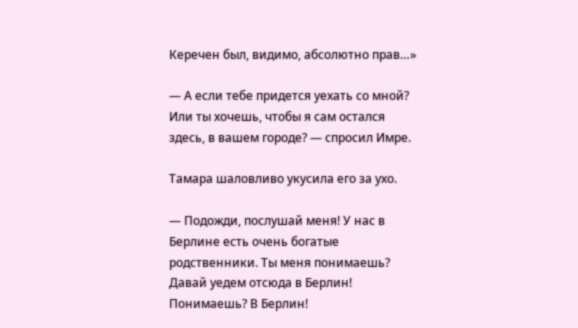Керечен был, видимо, абсолютно прав…»

— А если тебе придется уехать со мной? Или ты хочешь, чтобы я сам остался здесь, в вашем городе? — спросил Имре.

Тамара шаловливо укусила его за ухо.

— Подожди, послушай меня! У нас в Берлине есть очень богатые родственники. Ты меня понимаешь? Давай уедем отсюда в Берлин! Понимаешь? В Берлин!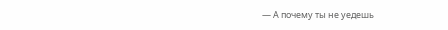— А почему ты не уедешь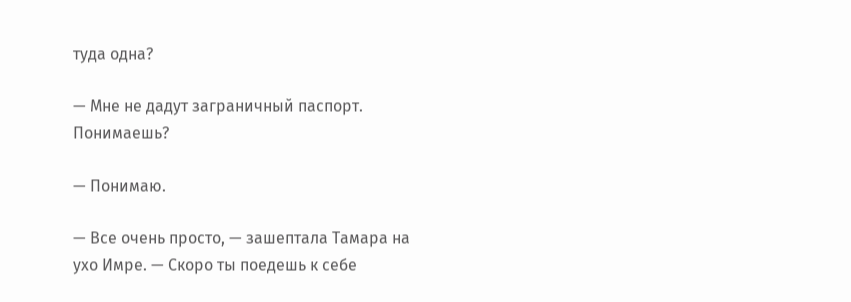туда одна?

— Мне не дадут заграничный паспорт. Понимаешь?

— Понимаю.

— Все очень просто, — зашептала Тамара на ухо Имре. — Скоро ты поедешь к себе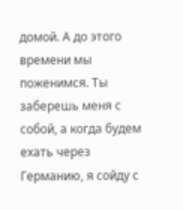домой. А до этого времени мы поженимся. Ты заберешь меня с собой, а когда будем ехать через Германию, я сойду с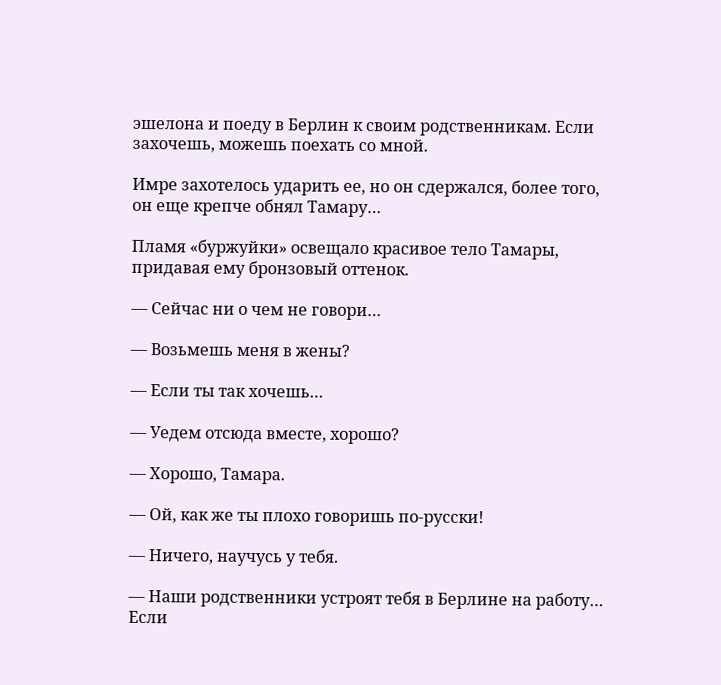эшелона и поеду в Берлин к своим родственникам. Если захочешь, можешь поехать со мной.

Имре захотелось ударить ее, но он сдержался, более того, он еще крепче обнял Тамару…

Пламя «буржуйки» освещало красивое тело Тамары, придавая ему бронзовый оттенок.

— Сейчас ни о чем не говори…

— Возьмешь меня в жены?

— Если ты так хочешь…

— Уедем отсюда вместе, хорошо?

— Хорошо, Тамара.

— Ой, как же ты плохо говоришь по-русски!

— Ничего, научусь у тебя.

— Наши родственники устроят тебя в Берлине на работу… Если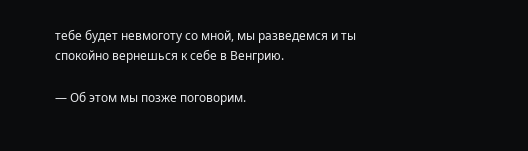тебе будет невмоготу со мной, мы разведемся и ты спокойно вернешься к себе в Венгрию.

— Об этом мы позже поговорим.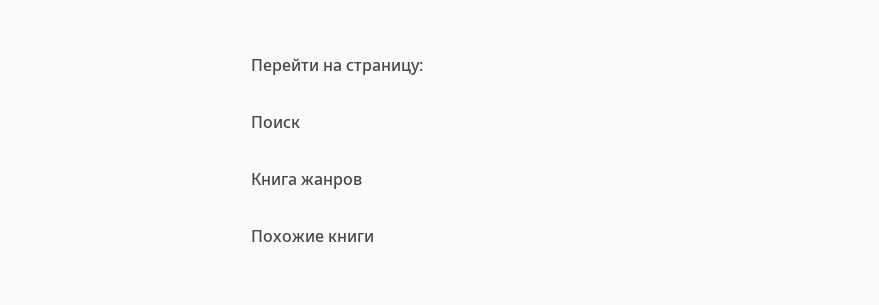Перейти на страницу:

Поиск

Книга жанров

Похожие книги